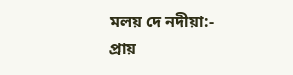মলয় দে নদীয়া:-
প্রায়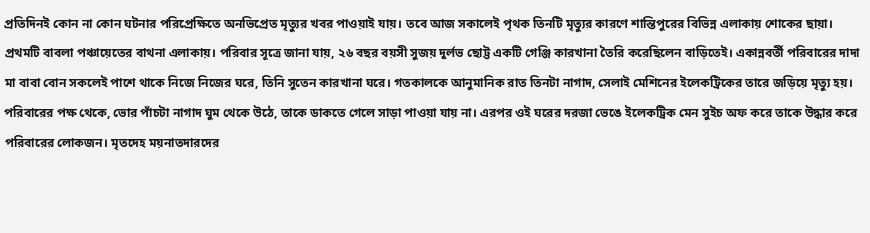প্রতিদিনই কোন না কোন ঘটনার পরিপ্রেক্ষিতে অনভিপ্রেত মৃত্যুর খবর পাওয়াই যায়। তবে আজ সকালেই পৃথক তিনটি মৃত্যুর কারণে শান্তিপুরের বিভিন্ন এলাকায় শোকের ছায়া।
প্রথমটি বাবলা পঞ্চায়েতের বাথনা এলাকায়। পরিবার সূত্রে জানা যায়, ২৬ বছর বয়সী সুজয় দুর্লভ ছোট্ট একটি গেঞ্জি কারখানা তৈরি করেছিলেন বাড়িতেই। একান্নবর্তী পরিবারের দাদা মা বাবা বোন সকলেই পাশে থাকে নিজে নিজের ঘরে, তিনি সুতেন কারখানা ঘরে। গতকালকে আনুমানিক রাত তিনটা নাগাদ, সেলাই মেশিনের ইলেকট্রিকের তারে জড়িয়ে মৃত্যু হয়। পরিবারের পক্ষ থেকে, ভোর পাঁচটা নাগাদ ঘুম থেকে উঠে, তাকে ডাকতে গেলে সাড়া পাওয়া যায় না। এরপর ওই ঘরের দরজা ভেঙে ইলেকট্রিক মেন সুইচ অফ করে তাকে উদ্ধার করে পরিবারের লোকজন। মৃতদেহ ময়নাতদারদের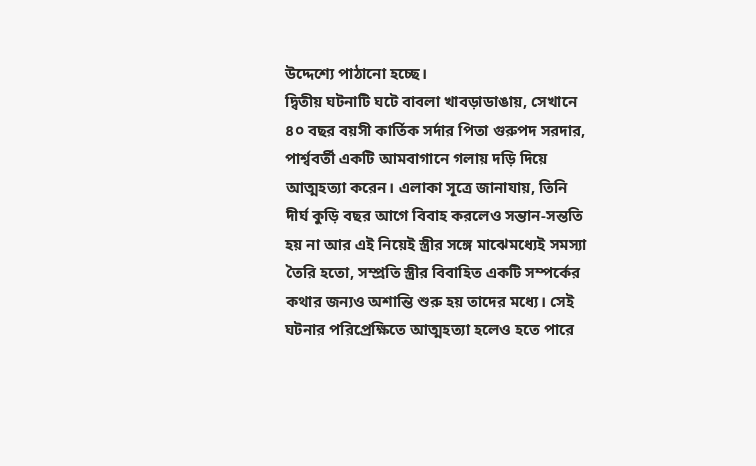উদ্দেশ্যে পাঠানো হচ্ছে।
দ্বিতীয় ঘটনাটি ঘটে বাবলা খাবড়াডাঙায়, সেখানে ৪০ বছর বয়সী কার্তিক সর্দার পিতা গুরুপদ সরদার, পার্শ্ববর্তী একটি আমবাগানে গলায় দড়ি দিয়ে আত্মহত্যা করেন। এলাকা সূত্রে জানাযায়, তিনি দীর্ঘ কুড়ি বছর আগে বিবাহ করলেও সন্তান-সন্ততি হয় না আর এই নিয়েই স্ত্রীর সঙ্গে মাঝেমধ্যেই সমস্যা তৈরি হতো, সম্প্রতি স্ত্রীর বিবাহিত একটি সম্পর্কের কথার জন্যও অশান্তি শুরু হয় তাদের মধ্যে। সেই ঘটনার পরিপ্রেক্ষিতে আত্মহত্যা হলেও হতে পারে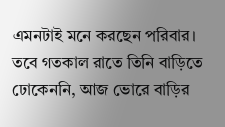এমনটাই মনে করছেন পরিবার। তবে গতকাল রাতে তিনি বাড়িতে ঢোকেননি, আজ ভোরে বাড়ির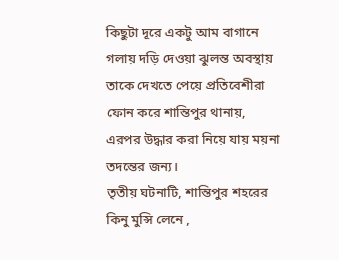কিছুটা দূরে একটু আম বাগানে গলায় দড়ি দেওয়া ঝুলন্ত অবস্থায় তাকে দেখতে পেয়ে প্রতিবেশীরা ফোন করে শান্তিপুর থানায়, এরপর উদ্ধার করা নিয়ে যায় ময়না তদন্তের জন্য।
তৃতীয় ঘটনাটি, শান্তিপুর শহরের কিনু মুন্সি লেনে ,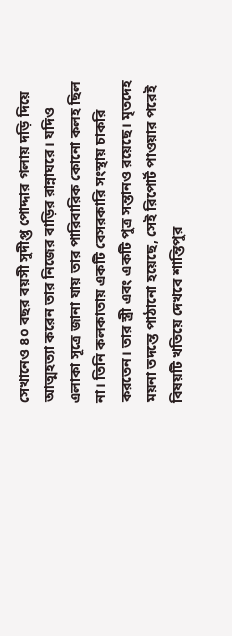সেখানেও ৪০ বছর বয়সী সুদীপ্ত পোদ্দার গলায় দড়ি দিয়ে আত্মহত্যা করেন তার নিজের বাড়ির রান্নাঘরে। যদিও এলাকা সূত্রে জানা যায় তার পারিবারিক কোনো কলহ ছিল না। তিনি কলকাতায় একটি বেসরকারি সংস্থায় চাকরি করতেন। তার স্ত্রী এবং একটি পুত্র সন্তানও রয়েছে। মৃতদেহ ময়না তদন্তে পাঠানো হয়েছে, সেই রিপোর্ট পাওয়ার পরেই বিষয়টি খতিয়ে দেখবে শান্তিপুর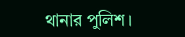থানার পুলিশ।